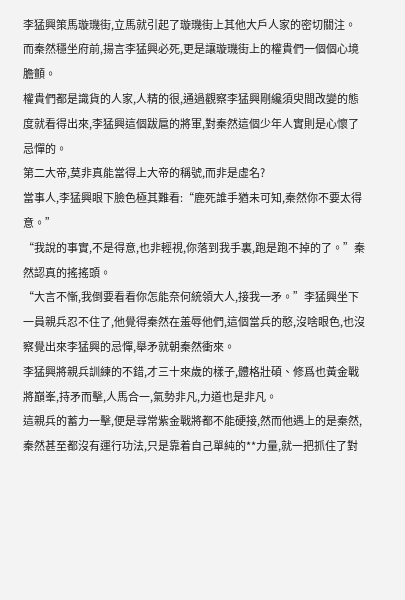李猛興策馬璇璣街,立馬就引起了璇璣街上其他大戶人家的密切關注。
而秦然穩坐府前,揚言李猛興必死,更是讓璇璣街上的權貴們一個個心境膽顫。
權貴們都是識貨的人家,人精的很,通過觀察李猛興剛纔須臾間改變的態度就看得出來,李猛興這個跋扈的將軍,對秦然這個少年人實則是心懷了忌憚的。
第二大帝,莫非真能當得上大帝的稱號,而非是虛名?
當事人,李猛興眼下臉色極其難看:“鹿死誰手猶未可知,秦然你不要太得意。”
“我說的事實,不是得意,也非輕視,你落到我手裏,跑是跑不掉的了。”秦然認真的搖搖頭。
“大言不慚,我倒要看看你怎能奈何統領大人,接我一矛。”李猛興坐下一員親兵忍不住了,他覺得秦然在羞辱他們,這個當兵的憨,沒啥眼色,也沒察覺出來李猛興的忌憚,舉矛就朝秦然衝來。
李猛興將親兵訓練的不錯,才三十來歲的樣子,體格壯碩、修爲也黃金戰將巔峯,持矛而擊,人馬合一,氣勢非凡,力道也是非凡。
這親兵的蓄力一擊,便是尋常紫金戰將都不能硬接,然而他遇上的是秦然,秦然甚至都沒有運行功法,只是靠着自己單純的**力量,就一把抓住了對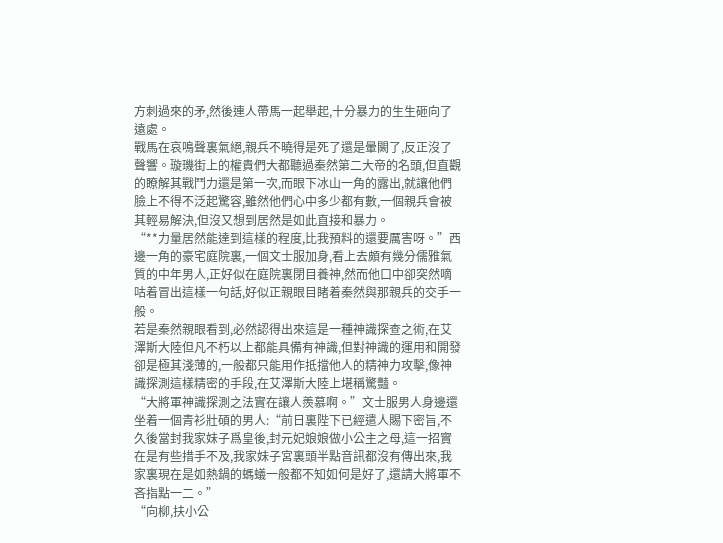方刺過來的矛,然後連人帶馬一起舉起,十分暴力的生生砸向了遠處。
戰馬在哀鳴聲裏氣絕,親兵不曉得是死了還是暈闕了,反正沒了聲響。璇璣街上的權貴們大都聽過秦然第二大帝的名頭,但直觀的瞭解其戰鬥力還是第一次,而眼下冰山一角的露出,就讓他們臉上不得不泛起驚容,雖然他們心中多少都有數,一個親兵會被其輕易解決,但沒又想到居然是如此直接和暴力。
“**力量居然能達到這樣的程度,比我預料的還要厲害呀。”西邊一角的豪宅庭院裏,一個文士服加身,看上去頗有幾分儒雅氣質的中年男人,正好似在庭院裏閉目養神,然而他口中卻突然嘀咕着冒出這樣一句話,好似正親眼目睹着秦然與那親兵的交手一般。
若是秦然親眼看到,必然認得出來這是一種神識探查之術,在艾澤斯大陸但凡不朽以上都能具備有神識,但對神識的運用和開發卻是極其淺薄的,一般都只能用作抵擋他人的精神力攻擊,像神識探測這樣精密的手段,在艾澤斯大陸上堪稱驚豔。
“大將軍神識探測之法實在讓人羨慕啊。”文士服男人身邊還坐着一個青衫壯碩的男人:“前日裏陛下已經遣人賜下密旨,不久後當封我家妹子爲皇後,封元妃娘娘做小公主之母,這一招實在是有些措手不及,我家妹子宮裏頭半點音訊都沒有傳出來,我家裏現在是如熱鍋的螞蟻一般都不知如何是好了,還請大將軍不吝指點一二。”
“向柳,扶小公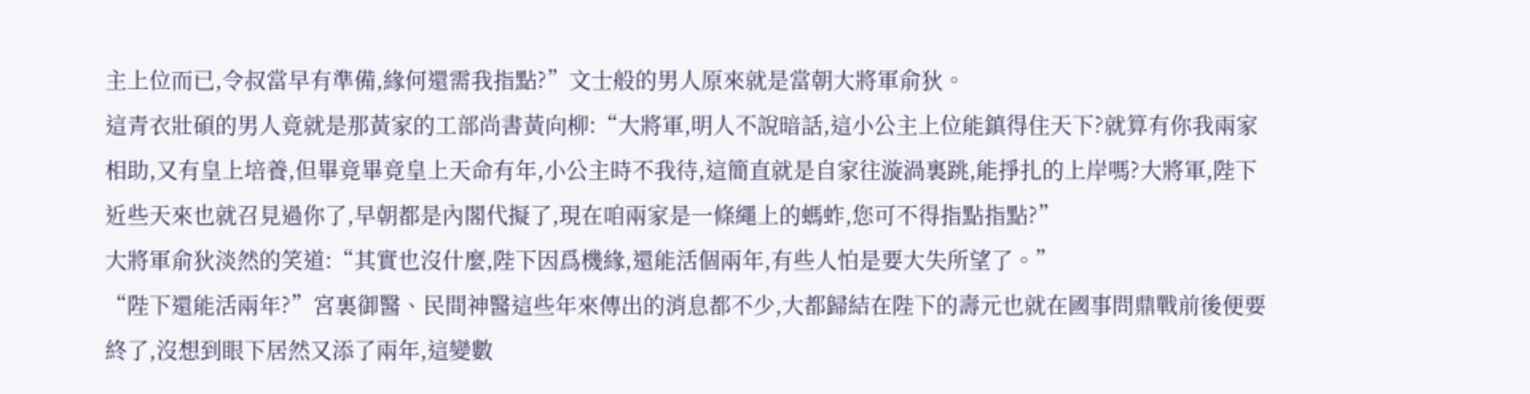主上位而已,令叔當早有準備,緣何還需我指點?”文士般的男人原來就是當朝大將軍俞狄。
這青衣壯碩的男人竟就是那黃家的工部尚書黃向柳:“大將軍,明人不說暗話,這小公主上位能鎮得住天下?就算有你我兩家相助,又有皇上培養,但畢竟畢竟皇上天命有年,小公主時不我待,這簡直就是自家往漩渦裏跳,能掙扎的上岸嗎?大將軍,陛下近些天來也就召見過你了,早朝都是內閣代擬了,現在咱兩家是一條繩上的螞蚱,您可不得指點指點?”
大將軍俞狄淡然的笑道:“其實也沒什麼,陛下因爲機緣,還能活個兩年,有些人怕是要大失所望了。”
“陛下還能活兩年?”宮裏御醫、民間神醫這些年來傳出的消息都不少,大都歸結在陛下的壽元也就在國事問鼎戰前後便要終了,沒想到眼下居然又添了兩年,這變數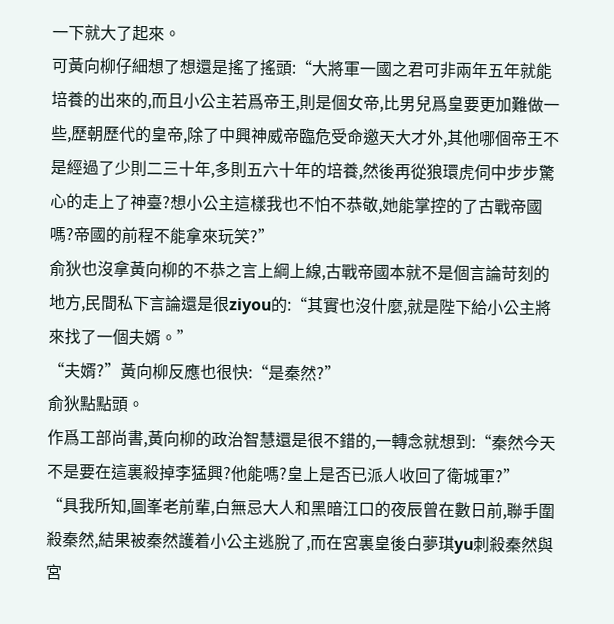一下就大了起來。
可黃向柳仔細想了想還是搖了搖頭:“大將軍一國之君可非兩年五年就能培養的出來的,而且小公主若爲帝王,則是個女帝,比男兒爲皇要更加難做一些,歷朝歷代的皇帝,除了中興神威帝臨危受命邀天大才外,其他哪個帝王不是經過了少則二三十年,多則五六十年的培養,然後再從狼環虎伺中步步驚心的走上了神臺?想小公主這樣我也不怕不恭敬,她能掌控的了古戰帝國嗎?帝國的前程不能拿來玩笑?”
俞狄也沒拿黃向柳的不恭之言上綱上線,古戰帝國本就不是個言論苛刻的地方,民間私下言論還是很ziyou的:“其實也沒什麼,就是陛下給小公主將來找了一個夫婿。”
“夫婿?”黃向柳反應也很快:“是秦然?”
俞狄點點頭。
作爲工部尚書,黃向柳的政治智慧還是很不錯的,一轉念就想到:“秦然今天不是要在這裏殺掉李猛興?他能嗎?皇上是否已派人收回了衛城軍?”
“具我所知,圖峯老前輩,白無忌大人和黑暗江口的夜辰曾在數日前,聯手圍殺秦然,結果被秦然護着小公主逃脫了,而在宮裏皇後白夢琪yu刺殺秦然與宮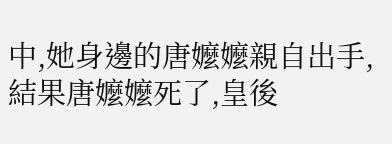中,她身邊的唐嬤嬤親自出手,結果唐嬤嬤死了,皇後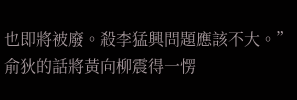也即將被廢。殺李猛興問題應該不大。”
俞狄的話將黃向柳震得一愣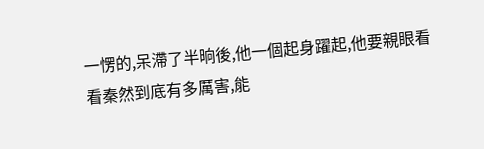一愣的,呆滯了半晌後,他一個起身躍起,他要親眼看看秦然到底有多厲害,能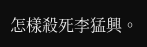怎樣殺死李猛興。